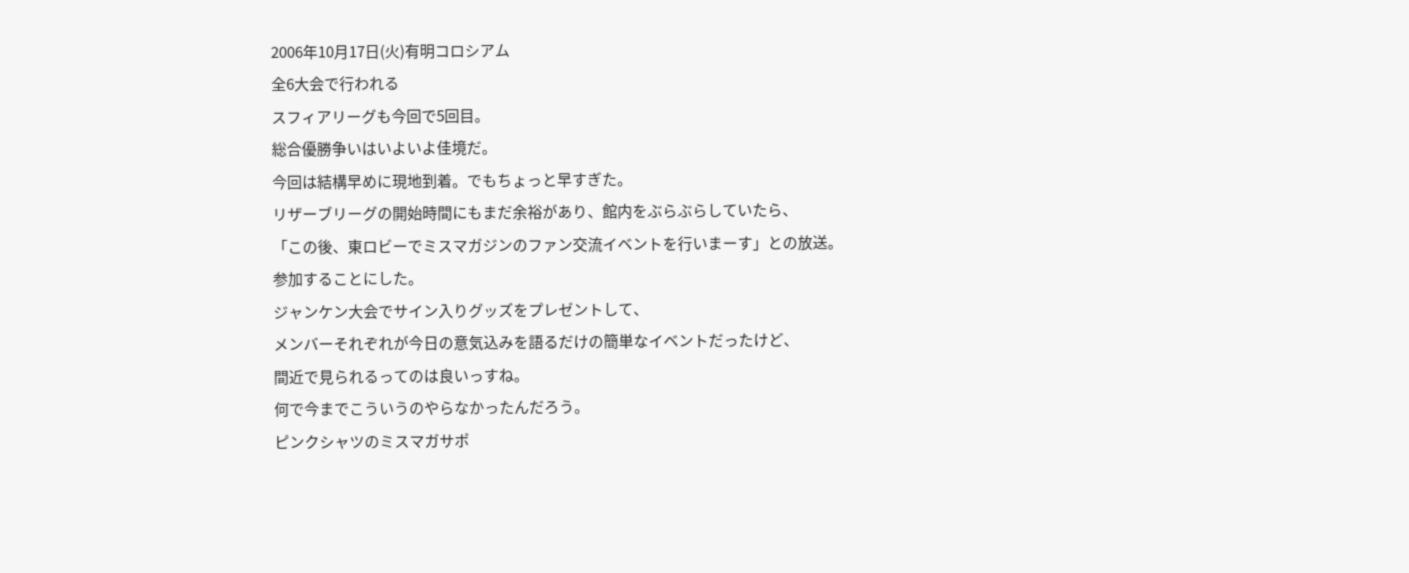2006年10月17日(火)有明コロシアム
全6大会で行われる
スフィアリーグも今回で5回目。
総合優勝争いはいよいよ佳境だ。
今回は結構早めに現地到着。でもちょっと早すぎた。
リザーブリーグの開始時間にもまだ余裕があり、館内をぶらぶらしていたら、
「この後、東ロビーでミスマガジンのファン交流イベントを行いまーす」との放送。
参加することにした。
ジャンケン大会でサイン入りグッズをプレゼントして、
メンバーそれぞれが今日の意気込みを語るだけの簡単なイベントだったけど、
間近で見られるってのは良いっすね。
何で今までこういうのやらなかったんだろう。
ピンクシャツのミスマガサポ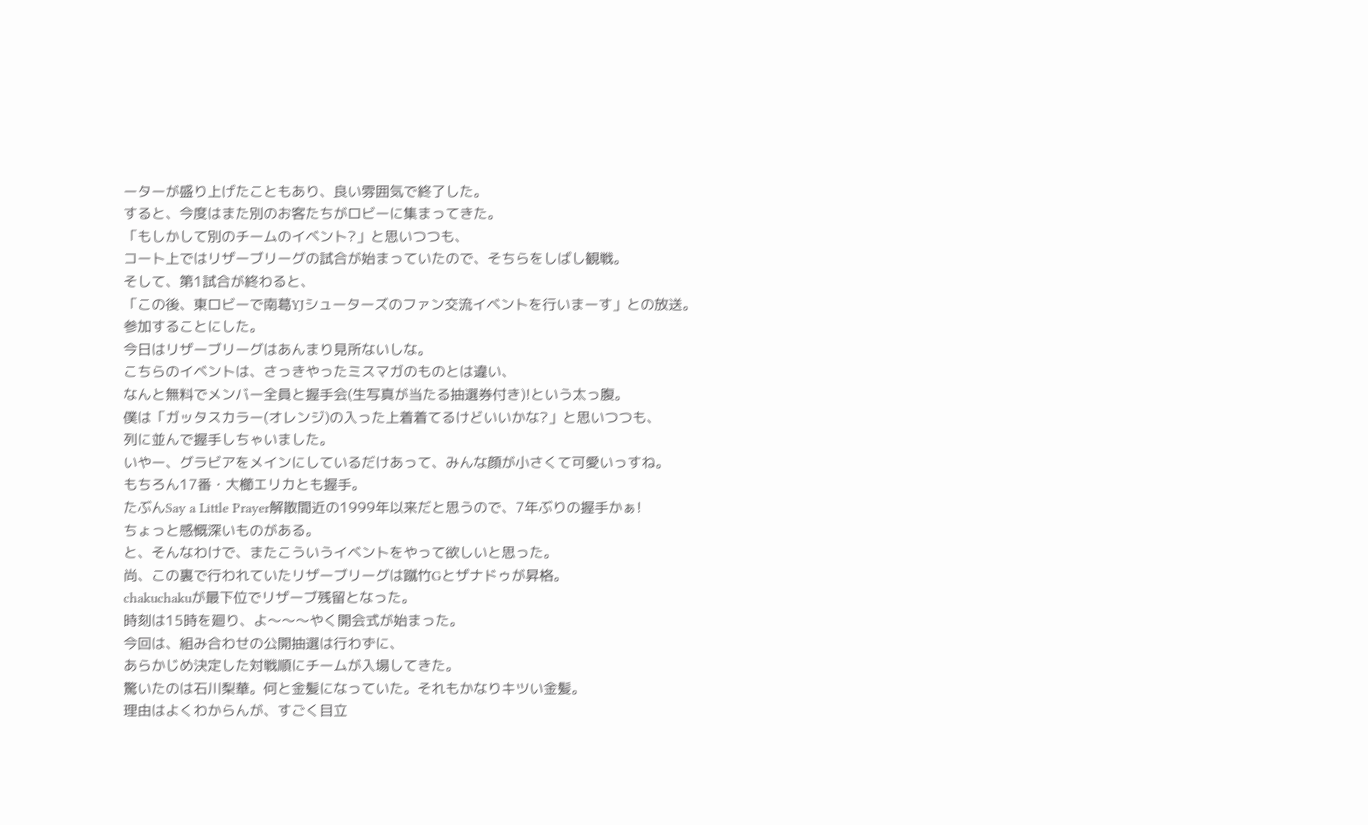ーターが盛り上げたこともあり、良い雰囲気で終了した。
すると、今度はまた別のお客たちがロビーに集まってきた。
「もしかして別のチームのイベント?」と思いつつも、
コート上ではリザーブリーグの試合が始まっていたので、そちらをしばし観戦。
そして、第1試合が終わると、
「この後、東ロビーで南葛YJシューターズのファン交流イベントを行いまーす」との放送。
参加することにした。
今日はリザーブリーグはあんまり見所ないしな。
こちらのイベントは、さっきやったミスマガのものとは違い、
なんと無料でメンバー全員と握手会(生写真が当たる抽選券付き)!という太っ腹。
僕は「ガッタスカラー(オレンジ)の入った上着着てるけどいいかな?」と思いつつも、
列に並んで握手しちゃいました。
いやー、グラビアをメインにしているだけあって、みんな顔が小さくて可愛いっすね。
もちろん17番・大櫛エリカとも握手。
たぶんSay a Little Prayer解散間近の1999年以来だと思うので、7年ぶりの握手かぁ!
ちょっと感慨深いものがある。
と、そんなわけで、またこういうイベントをやって欲しいと思った。
尚、この裏で行われていたリザーブリーグは蹴竹Gとザナドゥが昇格。
chakuchakuが最下位でリザーブ残留となった。
時刻は15時を廻り、よ〜〜〜やく開会式が始まった。
今回は、組み合わせの公開抽選は行わずに、
あらかじめ決定した対戦順にチームが入場してきた。
驚いたのは石川梨華。何と金髪になっていた。それもかなりキツい金髪。
理由はよくわからんが、すごく目立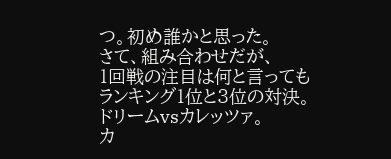つ。初め誰かと思った。
さて、組み合わせだが、
1回戦の注目は何と言ってもランキング1位と3位の対決。
ドリームvsカレッツァ。
カ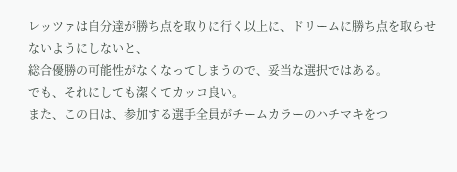レッツァは自分達が勝ち点を取りに行く以上に、ドリームに勝ち点を取らせないようにしないと、
総合優勝の可能性がなくなってしまうので、妥当な選択ではある。
でも、それにしても潔くてカッコ良い。
また、この日は、参加する選手全員がチームカラーのハチマキをつ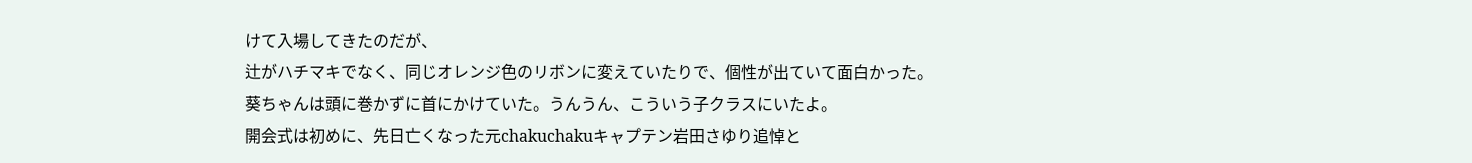けて入場してきたのだが、
辻がハチマキでなく、同じオレンジ色のリボンに変えていたりで、個性が出ていて面白かった。
葵ちゃんは頭に巻かずに首にかけていた。うんうん、こういう子クラスにいたよ。
開会式は初めに、先日亡くなった元chakuchakuキャプテン岩田さゆり追悼と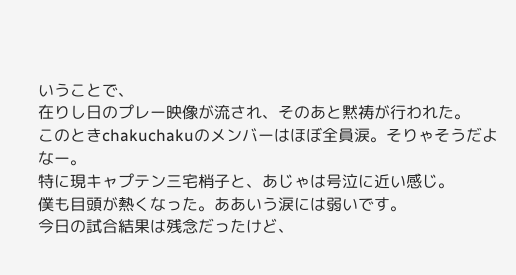いうことで、
在りし日のプレー映像が流され、そのあと黙祷が行われた。
このときchakuchakuのメンバーはほぼ全員涙。そりゃそうだよなー。
特に現キャプテン三宅梢子と、あじゃは号泣に近い感じ。
僕も目頭が熱くなった。ああいう涙には弱いです。
今日の試合結果は残念だったけど、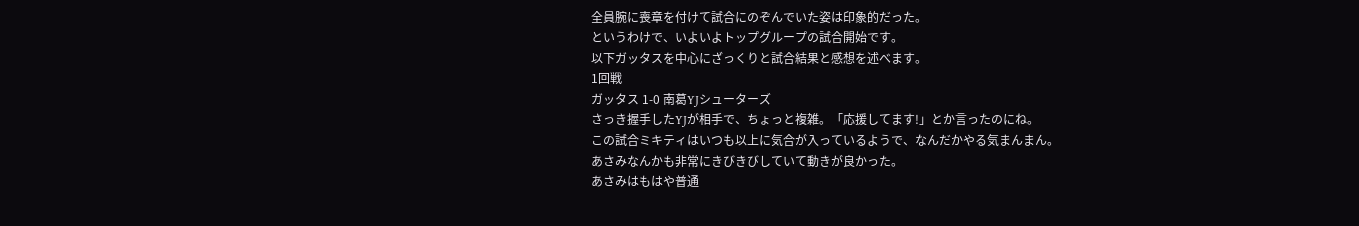全員腕に喪章を付けて試合にのぞんでいた姿は印象的だった。
というわけで、いよいよトップグループの試合開始です。
以下ガッタスを中心にざっくりと試合結果と感想を述べます。
1回戦
ガッタス 1-0 南葛YJシューターズ
さっき握手したYJが相手で、ちょっと複雑。「応援してます!」とか言ったのにね。
この試合ミキティはいつも以上に気合が入っているようで、なんだかやる気まんまん。
あさみなんかも非常にきびきびしていて動きが良かった。
あさみはもはや普通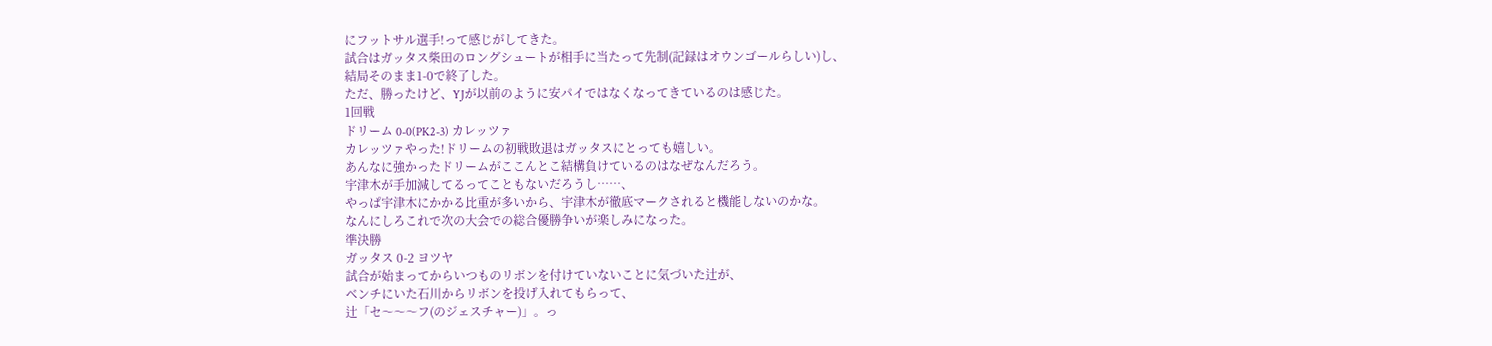にフットサル選手!って感じがしてきた。
試合はガッタス柴田のロングシュートが相手に当たって先制(記録はオウンゴールらしい)し、
結局そのまま1-0で終了した。
ただ、勝ったけど、YJが以前のように安パイではなくなってきているのは感じた。
1回戦
ドリーム 0-0(PK2-3) カレッツァ
カレッツァやった!ドリームの初戦敗退はガッタスにとっても嬉しい。
あんなに強かったドリームがここんとこ結構負けているのはなぜなんだろう。
宇津木が手加減してるってこともないだろうし……、
やっぱ宇津木にかかる比重が多いから、宇津木が徹底マークされると機能しないのかな。
なんにしろこれで次の大会での総合優勝争いが楽しみになった。
準決勝
ガッタス 0-2 ヨツヤ
試合が始まってからいつものリボンを付けていないことに気づいた辻が、
ベンチにいた石川からリボンを投げ入れてもらって、
辻「セ〜〜〜フ(のジェスチャー)」。っ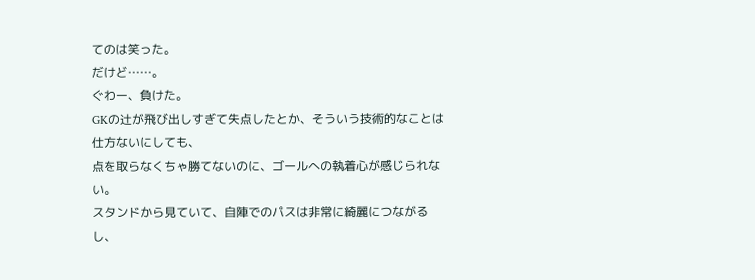てのは笑った。
だけど……。
ぐわー、負けた。
GKの辻が飛び出しすぎて失点したとか、そういう技術的なことは仕方ないにしても、
点を取らなくちゃ勝てないのに、ゴールへの執着心が感じられない。
スタンドから見ていて、自陣でのパスは非常に綺麗につながるし、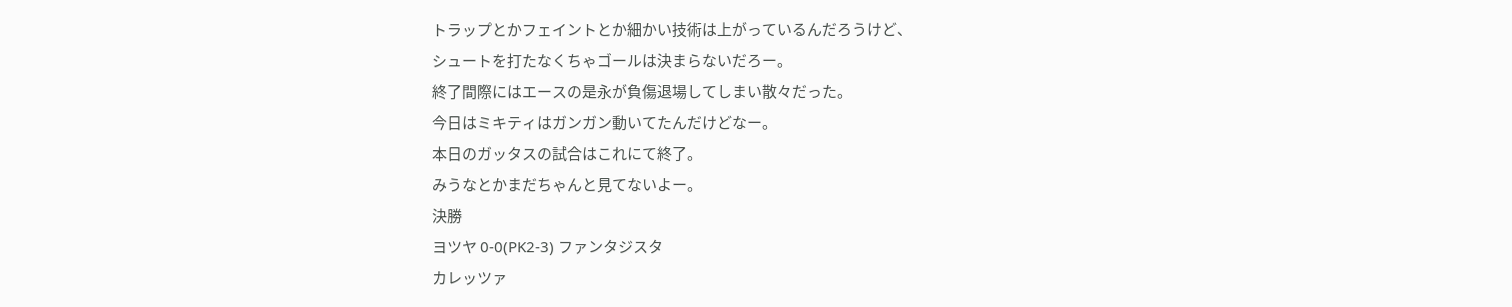トラップとかフェイントとか細かい技術は上がっているんだろうけど、
シュートを打たなくちゃゴールは決まらないだろー。
終了間際にはエースの是永が負傷退場してしまい散々だった。
今日はミキティはガンガン動いてたんだけどなー。
本日のガッタスの試合はこれにて終了。
みうなとかまだちゃんと見てないよー。
決勝
ヨツヤ 0-0(PK2-3) ファンタジスタ
カレッツァ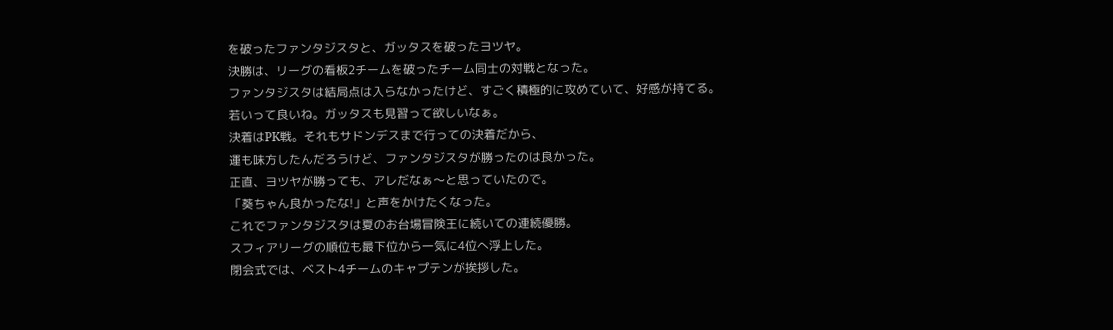を破ったファンタジスタと、ガッタスを破ったヨツヤ。
決勝は、リーグの看板2チームを破ったチーム同士の対戦となった。
ファンタジスタは結局点は入らなかったけど、すごく積極的に攻めていて、好感が持てる。
若いって良いね。ガッタスも見習って欲しいなぁ。
決着はPK戦。それもサドンデスまで行っての決着だから、
運も味方したんだろうけど、ファンタジスタが勝ったのは良かった。
正直、ヨツヤが勝っても、アレだなぁ〜と思っていたので。
「葵ちゃん良かったな!」と声をかけたくなった。
これでファンタジスタは夏のお台場冒険王に続いての連続優勝。
スフィアリーグの順位も最下位から一気に4位へ浮上した。
閉会式では、ベスト4チームのキャプテンが挨拶した。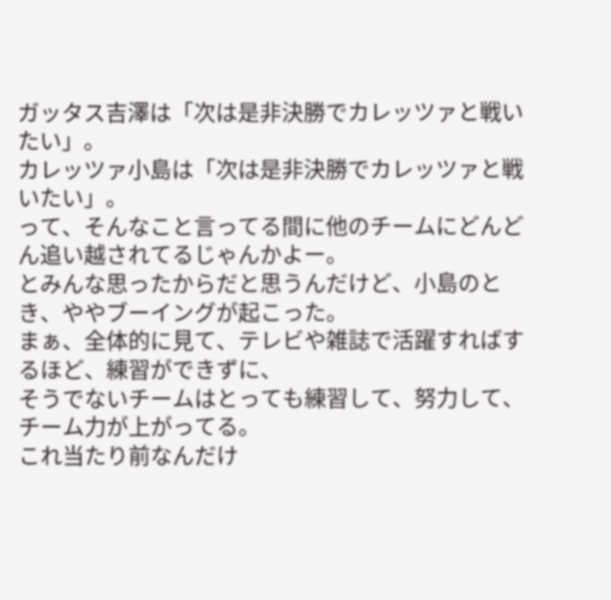ガッタス吉澤は「次は是非決勝でカレッツァと戦いたい」。
カレッツァ小島は「次は是非決勝でカレッツァと戦いたい」。
って、そんなこと言ってる間に他のチームにどんどん追い越されてるじゃんかよー。
とみんな思ったからだと思うんだけど、小島のとき、ややブーイングが起こった。
まぁ、全体的に見て、テレビや雑誌で活躍すればするほど、練習ができずに、
そうでないチームはとっても練習して、努力して、チーム力が上がってる。
これ当たり前なんだけ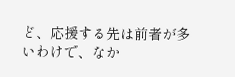ど、応援する先は前者が多いわけで、なか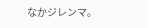なかジレンマ。